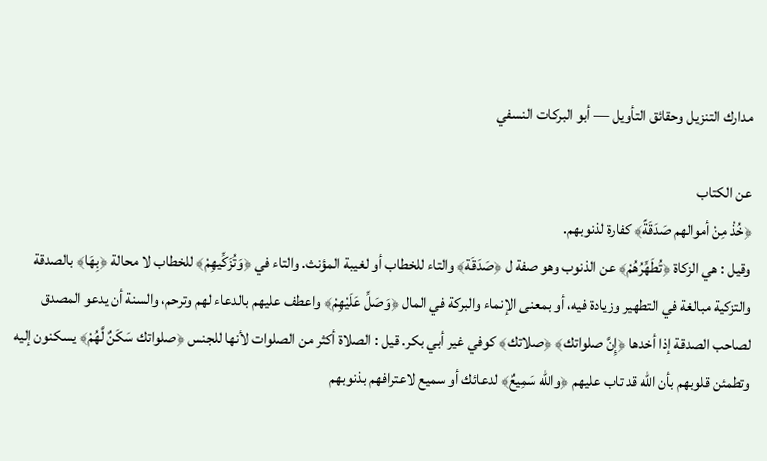مدارك التنزيل وحقائق التأويل — أبو البركات النسفي

عن الكتاب
﴿خُذْ مِنْ أموالهم صَدَقَةً﴾ كفارة لذنوبهم.
وقيل : هي الزكاة ﴿تُطَهِّرُهُمْ﴾ عن الذنوب وهو صفة ل ﴿صَدَقَة﴾ والتاء للخطاب أو لغيبة المؤنث. والتاء في ﴿وَتُزَكِّيهِمْ﴾ للخطاب لا محالة ﴿بِهَا﴾ بالصدقة والتزكية مبالغة في التطهير وزيادة فيه، أو بمعنى الإنماء والبركة في المال ﴿وَصَلِّ عَلَيْهِمْ﴾ واعطف عليهم بالدعاء لهم وترحم، والسنة أن يدعو المصدق لصاحب الصدقة إذا أخدها ﴿إِنَّ صلواتك﴾ ﴿صلاتك﴾ كوفي غير أبي بكر. قيل : الصلاة أكثر من الصلوات لأنها للجنس ﴿صلواتك سَكَنٌ لَّهُمْ﴾ يسكنون إليه وتطمئن قلوبهم بأن الله قد تاب عليهم ﴿والله سَمِيعٌ﴾ لدعائك أو سميع لاعترافهم بذنوبهم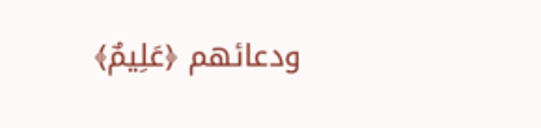ودعائهم ﴿عَلِيمٌ﴾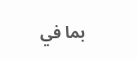بما في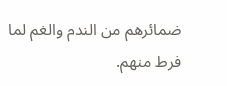ضمائرهم من الندم والغم لما فرط منهم.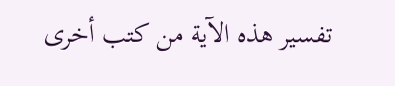تفسير هذه الآية من كتب أخرى